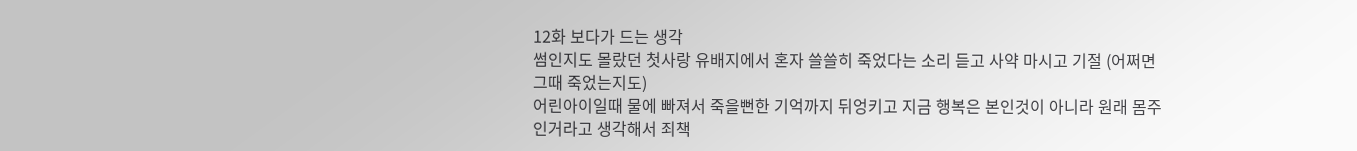12화 보다가 드는 생각
썸인지도 몰랐던 첫사랑 유배지에서 혼자 쓸쓸히 죽었다는 소리 듣고 사약 마시고 기절 (어쩌면 그때 죽었는지도)
어린아이일때 물에 빠져서 죽을뻔한 기억까지 뒤엉키고 지금 행복은 본인것이 아니라 원래 몸주인거라고 생각해서 죄책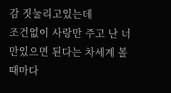감 짓눌리고있는데
조건없이 사랑만 주고 난 너만있으면 된다는 차세계 볼때마다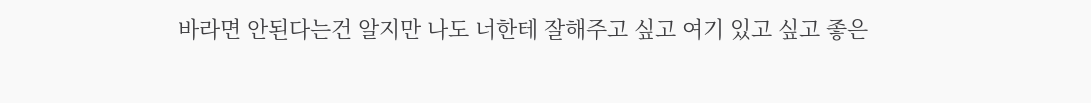바라면 안된다는건 알지만 나도 너한테 잘해주고 싶고 여기 있고 싶고 좋은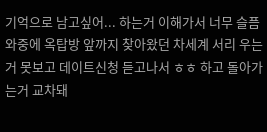기억으로 남고싶어... 하는거 이해가서 너무 슬픔
와중에 옥탑방 앞까지 찾아왔던 차세계 서리 우는거 못보고 데이트신청 듣고나서 ㅎㅎ 하고 돌아가는거 교차돼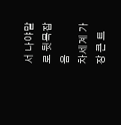서 나야말로 뒷목잡음
차세계 가장 큰 트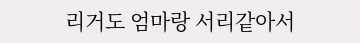리거도 엄마랑 서리같아서